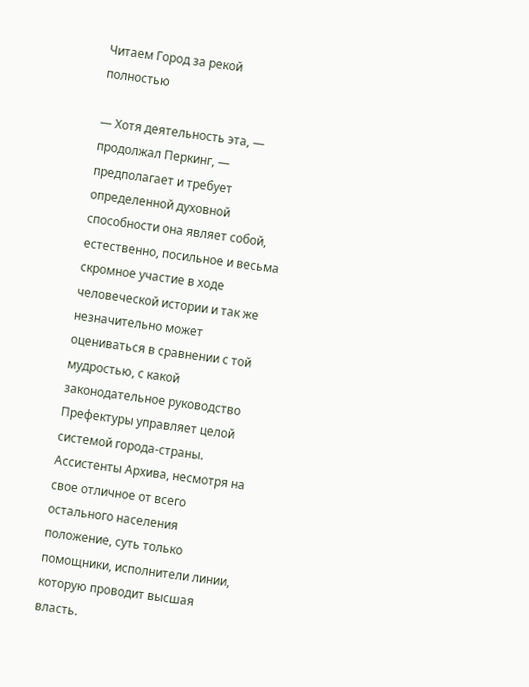Читаем Город за рекой полностью

— Хотя деятельность эта, — продолжал Перкинг, — предполагает и требует определенной духовной способности она являет собой, естественно, посильное и весьма скромное участие в ходе человеческой истории и так же незначительно может оцениваться в сравнении с той мудростью, с какой законодательное руководство Префектуры управляет целой системой города-страны. Ассистенты Архива, несмотря на свое отличное от всего остального населения положение, суть только помощники, исполнители линии, которую проводит высшая власть.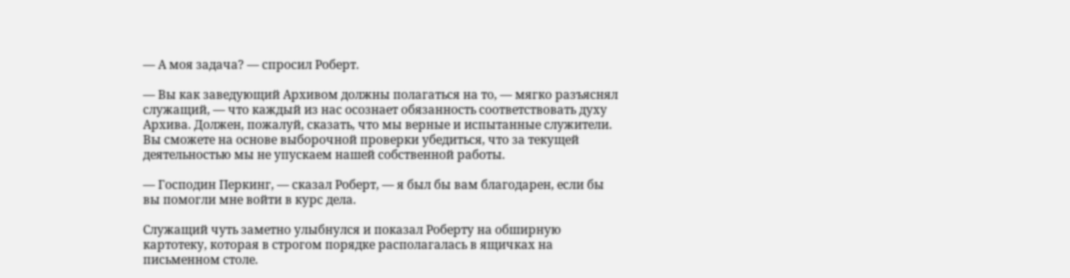— А моя задача? — спросил Роберт.

— Вы как заведующий Архивом должны полагаться на то, — мягко разъяснял служащий, — что каждый из нас осознает обязанность соответствовать духу Архива. Должен, пожалуй, сказать, что мы верные и испытанные служители. Вы сможете на основе выборочной проверки убедиться, что за текущей деятельностью мы не упускаем нашей собственной работы.

— Господин Перкинг, — сказал Роберт, — я был бы вам благодарен, если бы вы помогли мне войти в курс дела.

Служащий чуть заметно улыбнулся и показал Роберту на обширную картотеку, которая в строгом порядке располагалась в ящичках на письменном столе.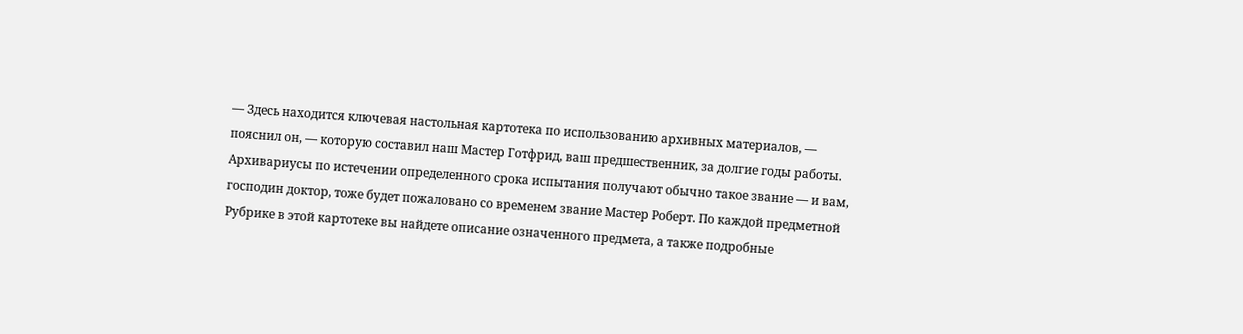— Здесь находится ключевая настольная картотека по использованию архивных материалов, — пояснил он, — которую составил наш Мастер Готфрид, ваш предшественник, за долгие годы работы. Архивариусы по истечении определенного срока испытания получают обычно такое звание — и вам, господин доктор, тоже будет пожаловано со временем звание Мастер Роберт. По каждой предметной Рубрике в этой картотеке вы найдете описание означенного предмета, а также подробные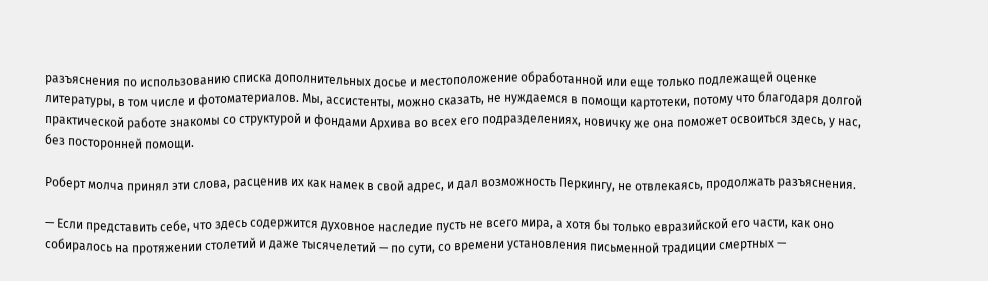разъяснения по использованию списка дополнительных досье и местоположение обработанной или еще только подлежащей оценке литературы, в том числе и фотоматериалов. Мы, ассистенты, можно сказать, не нуждаемся в помощи картотеки, потому что благодаря долгой практической работе знакомы со структурой и фондами Архива во всех его подразделениях, новичку же она поможет освоиться здесь, у нас, без посторонней помощи.

Роберт молча принял эти слова, расценив их как намек в свой адрес, и дал возможность Перкингу, не отвлекаясь, продолжать разъяснения.

— Если представить себе, что здесь содержится духовное наследие пусть не всего мира, а хотя бы только евразийской его части, как оно собиралось на протяжении столетий и даже тысячелетий — по сути, со времени установления письменной традиции смертных —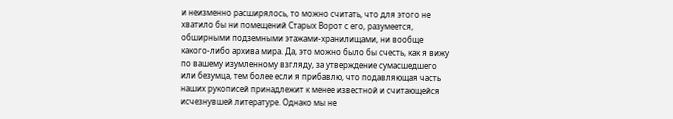и неизменно расширялось, то можно считать, что для этого не хватило бы ни помещений Старых Ворот с его, разумеется, обширными подземными этажами-хранилищами, ни вообще какого-либо архива мира. Да, это можно было бы счесть, как я вижу по вашему изумленному взгляду, за утверждение сумасшедшего или безумца, тем более если я прибавлю, что подавляющая часть наших рукописей принадлежит к менее известной и считающейся исчезнувшей литературе. Однако мы не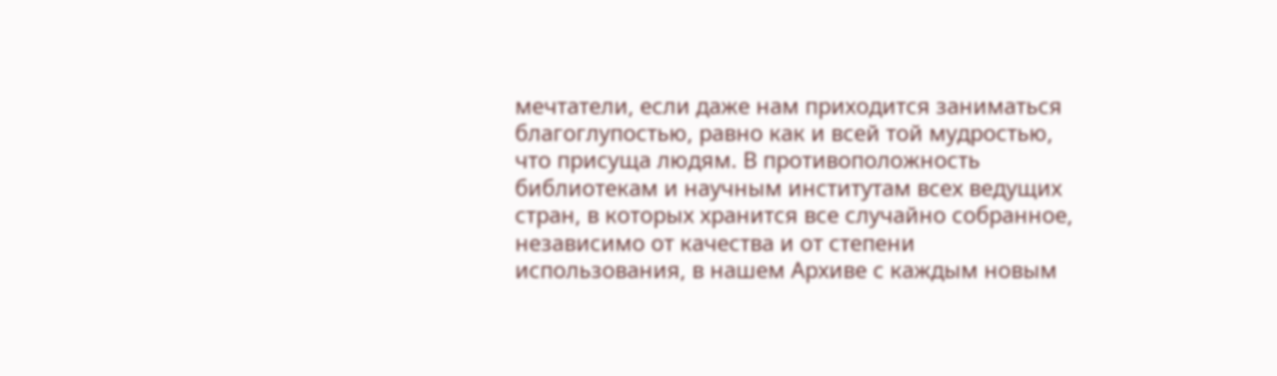мечтатели, если даже нам приходится заниматься благоглупостью, равно как и всей той мудростью, что присуща людям. В противоположность библиотекам и научным институтам всех ведущих стран, в которых хранится все случайно собранное, независимо от качества и от степени использования, в нашем Архиве с каждым новым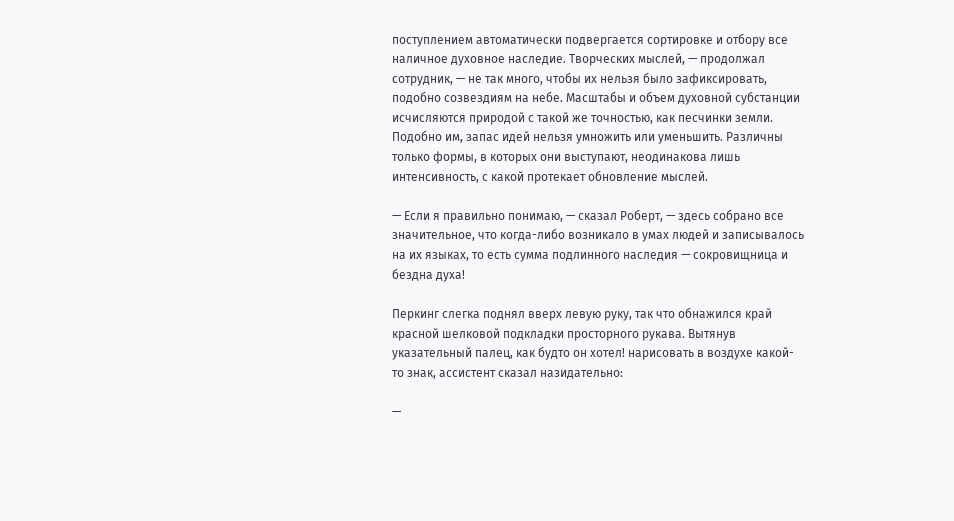поступлением автоматически подвергается сортировке и отбору все наличное духовное наследие. Творческих мыслей, — продолжал сотрудник, — не так много, чтобы их нельзя было зафиксировать, подобно созвездиям на небе. Масштабы и объем духовной субстанции исчисляются природой с такой же точностью, как песчинки земли. Подобно им, запас идей нельзя умножить или уменьшить. Различны только формы, в которых они выступают, неодинакова лишь интенсивность, с какой протекает обновление мыслей.

— Если я правильно понимаю, — сказал Роберт, — здесь собрано все значительное, что когда-либо возникало в умах людей и записывалось на их языках, то есть сумма подлинного наследия — сокровищница и бездна духа!

Перкинг слегка поднял вверх левую руку, так что обнажился край красной шелковой подкладки просторного рукава. Вытянув указательный палец, как будто он хотел! нарисовать в воздухе какой-то знак, ассистент сказал назидательно:

—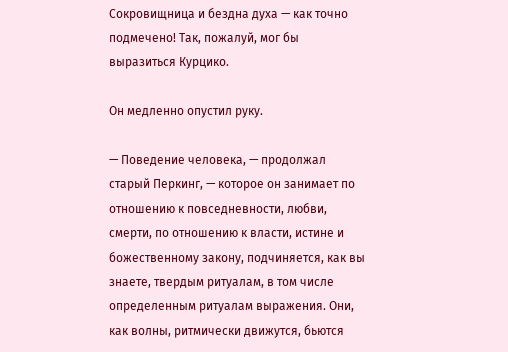Сокровищница и бездна духа — как точно подмечено! Так, пожалуй, мог бы выразиться Курцико.

Он медленно опустил руку.

— Поведение человека, — продолжал старый Перкинг, — которое он занимает по отношению к повседневности, любви, смерти, по отношению к власти, истине и божественному закону, подчиняется, как вы знаете, твердым ритуалам, в том числе определенным ритуалам выражения. Они, как волны, ритмически движутся, бьются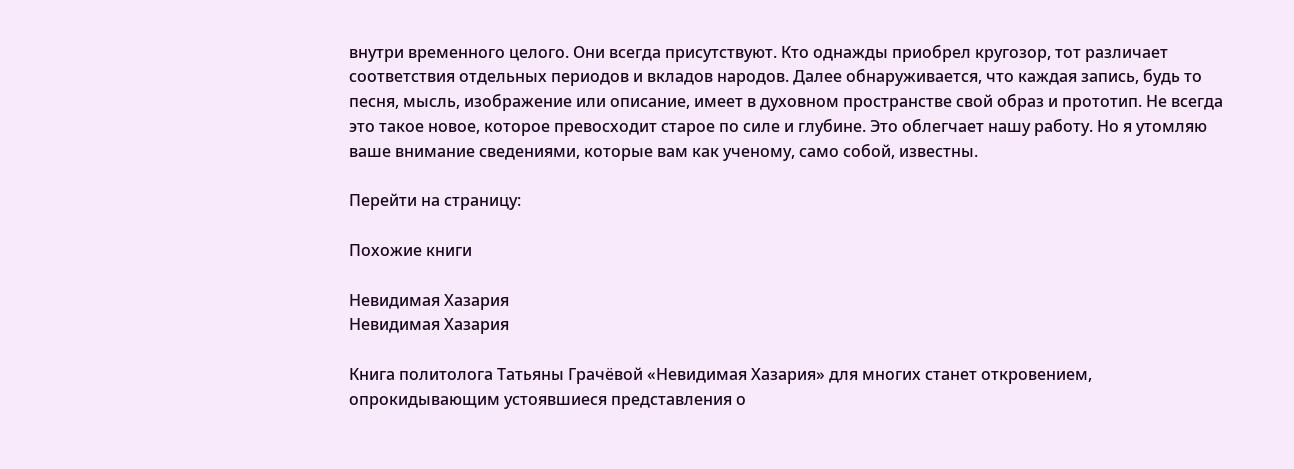внутри временного целого. Они всегда присутствуют. Кто однажды приобрел кругозор, тот различает соответствия отдельных периодов и вкладов народов. Далее обнаруживается, что каждая запись, будь то песня, мысль, изображение или описание, имеет в духовном пространстве свой образ и прототип. Не всегда это такое новое, которое превосходит старое по силе и глубине. Это облегчает нашу работу. Но я утомляю ваше внимание сведениями, которые вам как ученому, само собой, известны.

Перейти на страницу:

Похожие книги

Невидимая Хазария
Невидимая Хазария

Книга политолога Татьяны Грачёвой «Невидимая Хазария» для многих станет откровением, опрокидывающим устоявшиеся представления о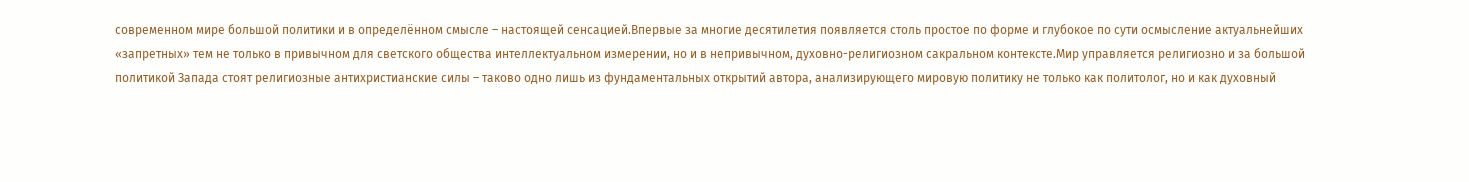современном мире большой политики и в определённом смысле – настоящей сенсацией.Впервые за многие десятилетия появляется столь простое по форме и глубокое по сути осмысление актуальнейших «запретных» тем не только в привычном для светского общества интеллектуальном измерении, но и в непривычном, духовно-религиозном сакральном контексте.Мир управляется религиозно и за большой политикой Запада стоят религиозные антихристианские силы – таково одно лишь из фундаментальных открытий автора, анализирующего мировую политику не только как политолог, но и как духовный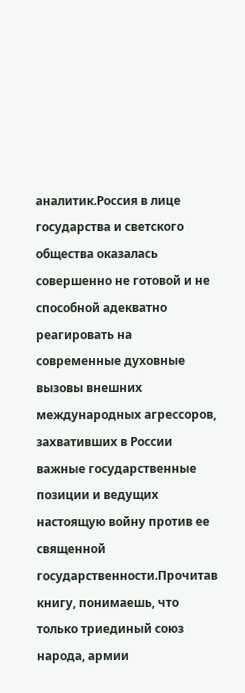аналитик.Россия в лице государства и светского общества оказалась совершенно не готовой и не способной адекватно реагировать на современные духовные вызовы внешних международных агрессоров, захвативших в России важные государственные позиции и ведущих настоящую войну против ее священной государственности.Прочитав книгу, понимаешь, что только триединый союз народа, армии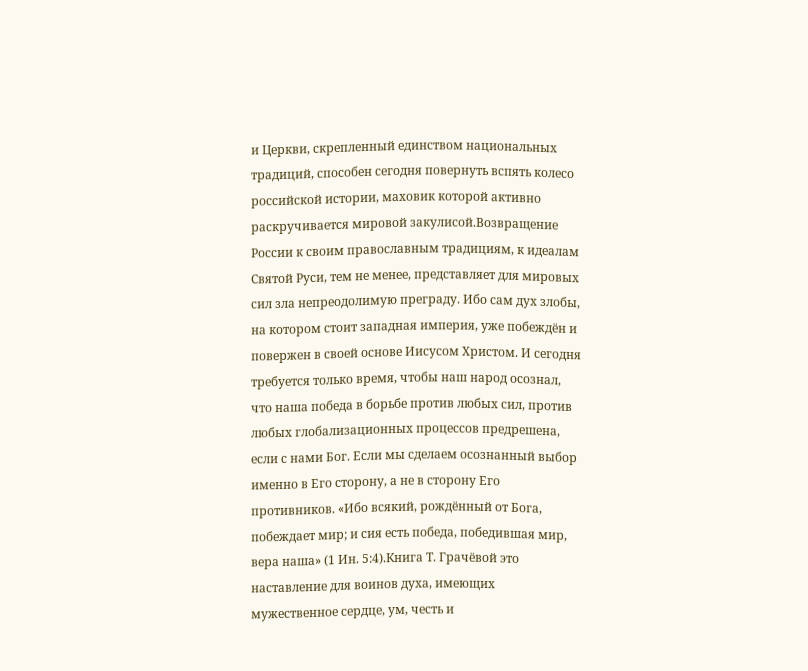и Церкви, скрепленный единством национальных традиций, способен сегодня повернуть вспять колесо российской истории, маховик которой активно раскручивается мировой закулисой.Возвращение России к своим православным традициям, к идеалам Святой Руси, тем не менее, представляет для мировых сил зла непреодолимую преграду. Ибо сам дух злобы, на котором стоит западная империя, уже побеждён и повержен в своей основе Иисусом Христом. И сегодня требуется только время, чтобы наш народ осознал, что наша победа в борьбе против любых сил, против любых глобализационных процессов предрешена, если с нами Бог. Если мы сделаем осознанный выбор именно в Его сторону, а не в сторону Его противников. «Ибо всякий, рождённый от Бога, побеждает мир; и сия есть победа, победившая мир, вера наша» (1 Ин. 5:4).Книга Т. Грачёвой это наставление для воинов духа, имеющих мужественное сердце, ум, честь и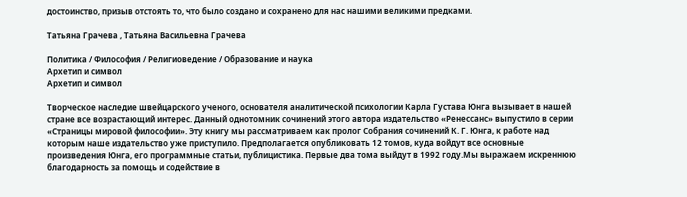достоинство, призыв отстоять то, что было создано и сохранено для нас нашими великими предками.

Татьяна Грачева , Татьяна Васильевна Грачева

Политика / Философия / Религиоведение / Образование и наука
Архетип и символ
Архетип и символ

Творческое наследие швейцарского ученого, основателя аналитической психологии Карла Густава Юнга вызывает в нашей стране все возрастающий интерес. Данный однотомник сочинений этого автора издательство «Ренессанс» выпустило в серии «Страницы мировой философии». Эту книгу мы рассматриваем как пролог Собрания сочинений К. Г. Юнга, к работе над которым наше издательство уже приступило. Предполагается опубликовать 12 томов, куда войдут все основные произведения Юнга, его программные статьи, публицистика. Первые два тома выйдут в 1992 году.Мы выражаем искреннюю благодарность за помощь и содействие в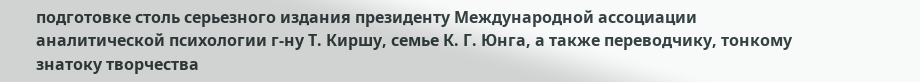подготовке столь серьезного издания президенту Международной ассоциации аналитической психологии г-ну Т. Киршу, семье К. Г. Юнга, а также переводчику, тонкому знатоку творчества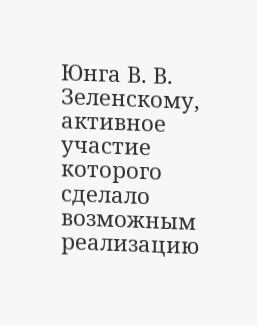Юнга В. В. Зеленскому, активное участие которого сделало возможным реализацию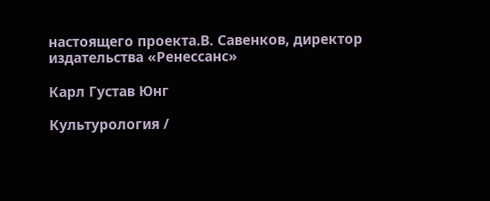настоящего проекта.В. Савенков, директор издательства «Ренессанс»

Карл Густав Юнг

Культурология /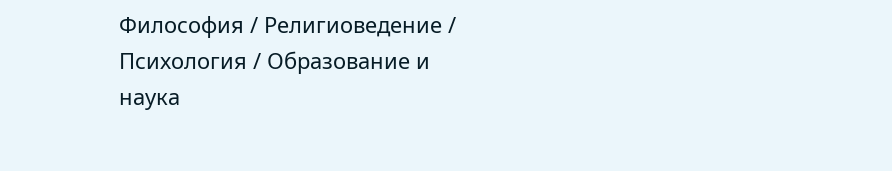Философия / Религиоведение / Психология / Образование и наука